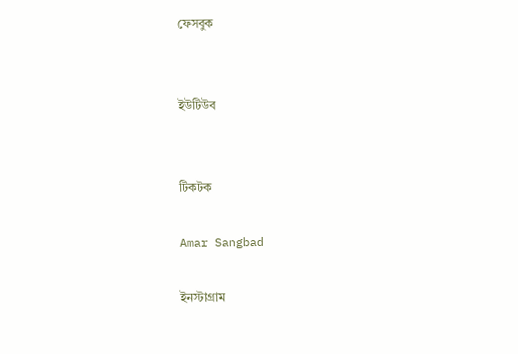ফেসবুক


ইউটিউব


টিকটক

Amar Sangbad

ইনস্টাগ্রাম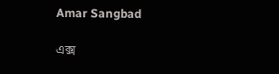Amar Sangbad

এক্স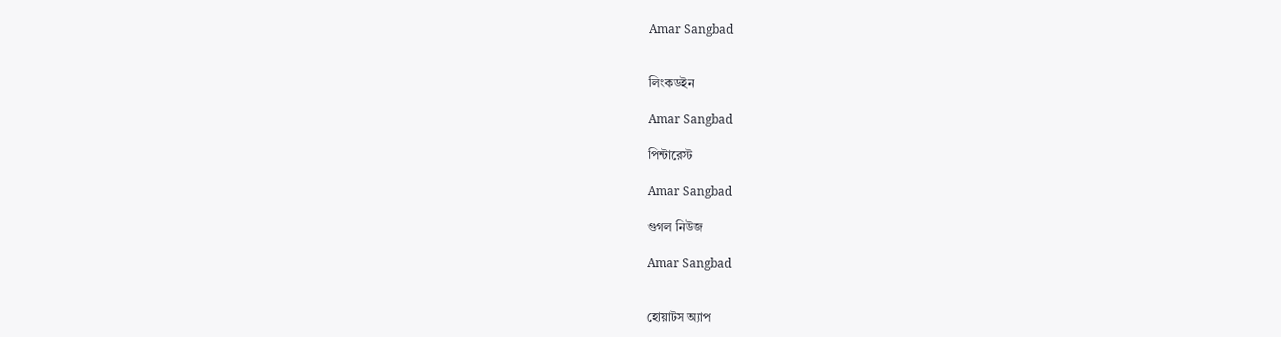Amar Sangbad


লিংকডইন

Amar Sangbad

পিন্টারেস্ট

Amar Sangbad

গুগল নিউজ

Amar Sangbad


হোয়াটস অ্যাপ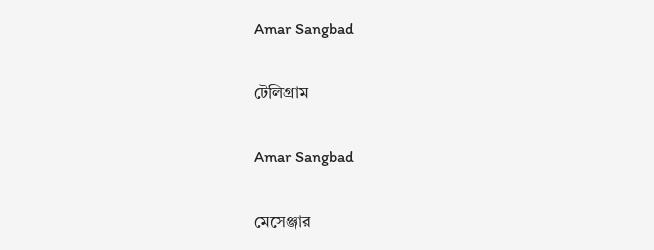Amar Sangbad

টেলিগ্রাম

Amar Sangbad

মেসেঞ্জার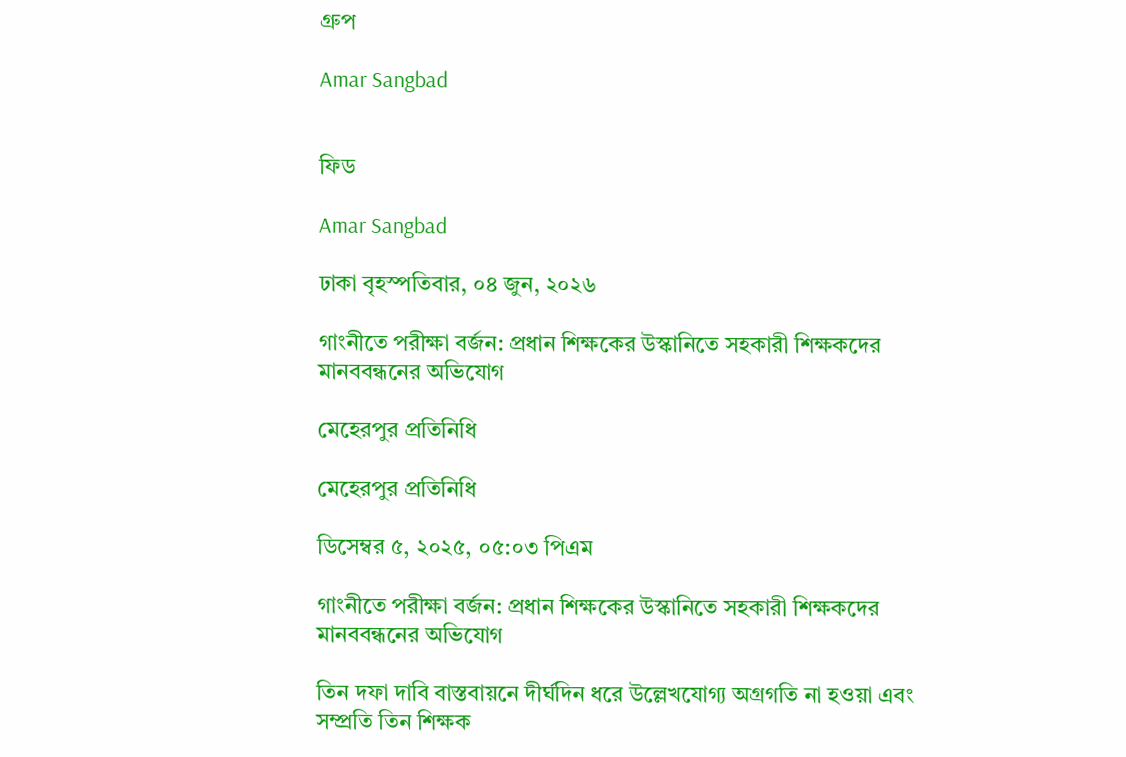গ্রুপ

Amar Sangbad


ফিড

Amar Sangbad

ঢাকা বৃহস্পতিবার, ০৪ জুন, ২০২৬

গাংনীতে পরীক্ষা বর্জন: প্রধান শিক্ষকের উস্কানিতে সহকারী শিক্ষকদের মানববন্ধনের অভিযোগ

মেহেরপুর প্রতিনিধি

মেহেরপুর প্রতিনিধি

ডিসেম্বর ৫, ২০২৫, ০৫:০৩ পিএম

গাংনীতে পরীক্ষা বর্জন: প্রধান শিক্ষকের উস্কানিতে সহকারী শিক্ষকদের মানববন্ধনের অভিযোগ

তিন দফা দাবি বাস্তবায়নে দীর্ঘদিন ধরে উল্লেখযোগ্য অগ্রগতি না হওয়া এবং সম্প্রতি তিন শিক্ষক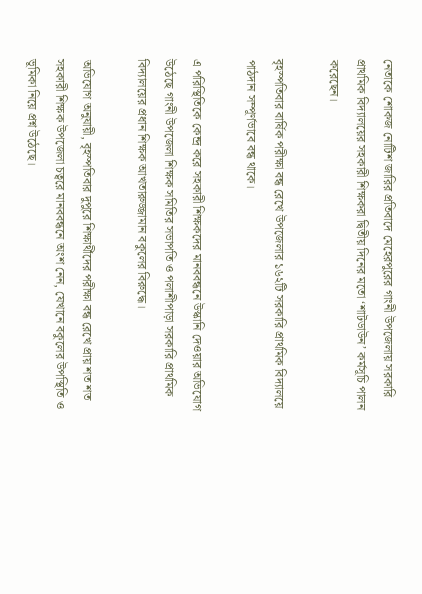নেতাকে শোকজ নোটিশ জারির প্রতিবাদে মেহেরপুরের গাংনী উপজেলায় সরকারি প্রাথমিক বিদ্যালয়ের সহকারী শিক্ষকরা দ্বিতীয় দিনের মতো ‘শাটডাউন’ কর্মসূচি পালন করেছেন।

বৃহস্পতিবার বার্ষিক পরীক্ষা বন্ধ রেখে উপজেলার ১৬২টি সরকারি প্রাথমিক বিদ্যালয়ে পাঠদান সম্পূর্ণভাবে বন্ধ থাকে।

এ পরিস্থিতিকে কেন্দ্র করে সহকারী শিক্ষকদের মানববন্ধনে উস্কানি দেওয়ার অভিযোগ উঠেছে গাংনী উপজেলা শিক্ষক সমিতির সভাপতি ও পলাশীপাড়া সরকারি প্রাথমিক বিদ্যালয়ের প্রধান শিক্ষক আখতারুজ্জামান বকুলের বিরুদ্ধে।

অভিযোগ অনুযায়ী, বৃহস্পতিবার দুপুরে শিক্ষার্থীদের পরীক্ষা বন্ধ রেখে প্রায় শত শত সহকারী শিক্ষক উপজেলা চত্বরে মানববন্ধনে অংশ নেন, যেখানে বকুলের উপস্থিতি ও ভূমিকা নিয়ে প্রশ্ন উঠেছে।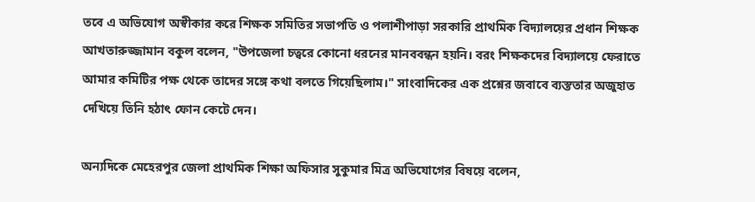তবে এ অভিযোগ অস্বীকার করে শিক্ষক সমিতির সভাপতি ও পলাশীপাড়া সরকারি প্রাথমিক বিদ্যালয়ের প্রধান শিক্ষক আখতারুজ্জামান বকুল বলেন, "উপজেলা চত্বরে কোনো ধরনের মানববন্ধন হয়নি। বরং শিক্ষকদের বিদ্যালয়ে ফেরাতে আমার কমিটির পক্ষ থেকে তাদের সঙ্গে কথা বলতে গিয়েছিলাম।" সাংবাদিকের এক প্রশ্নের জবাবে ব্যস্ততার অজুহাত দেখিয়ে তিনি হঠাৎ ফোন কেটে দেন।

অন্যদিকে মেহেরপুর জেলা প্রাথমিক শিক্ষা অফিসার সুকুমার মিত্র অভিযোগের বিষয়ে বলেন,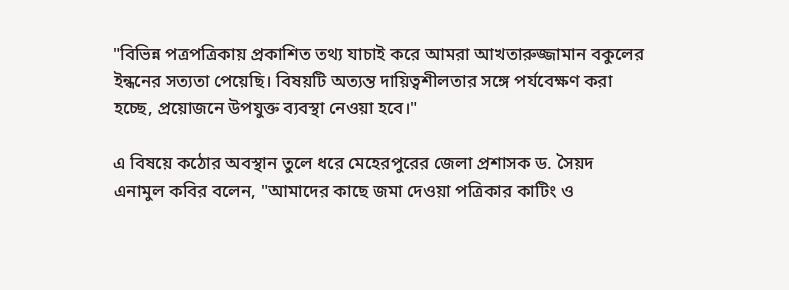"বিভিন্ন পত্রপত্রিকায় প্রকাশিত তথ্য যাচাই করে আমরা আখতারুজ্জামান বকুলের ইন্ধনের সত্যতা পেয়েছি। বিষয়টি অত্যন্ত দায়িত্বশীলতার সঙ্গে পর্যবেক্ষণ করা হচ্ছে, প্রয়োজনে উপযুক্ত ব্যবস্থা নেওয়া হবে।"

এ বিষয়ে কঠোর অবস্থান তুলে ধরে মেহেরপুরের জেলা প্রশাসক ড. সৈয়দ এনামুল কবির বলেন, "আমাদের কাছে জমা দেওয়া পত্রিকার কাটিং ও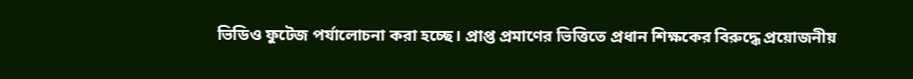ভিডিও ফুটেজ পর্যালোচনা করা হচ্ছে। প্রাপ্ত প্রমাণের ভিত্তিতে প্রধান শিক্ষকের বিরুদ্ধে প্রয়োজনীয়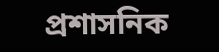প্রশাসনিক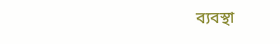ব্যবস্থা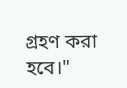গ্রহণ করা হবে।"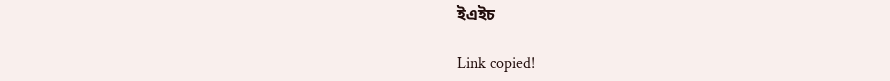ইএইচ

Link copied!